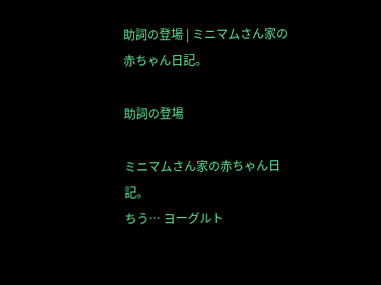助詞の登場 | ミニマムさん家の赤ちゃん日記。

助詞の登場

ミニマムさん家の赤ちゃん日記。
ちう… ヨーグルト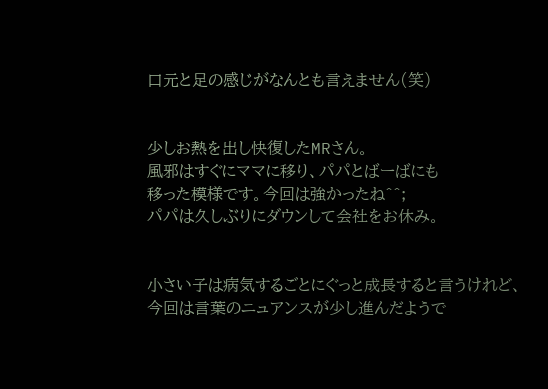口元と足の感じがなんとも言えません(笑)


少しお熱を出し快復したMRさん。
風邪はすぐにママに移り、パパとばーばにも
移った模様です。今回は強かったね^^;
パパは久しぶりにダウンして会社をお休み。


小さい子は病気するごとにぐっと成長すると言うけれど、
今回は言葉のニュアンスが少し進んだようで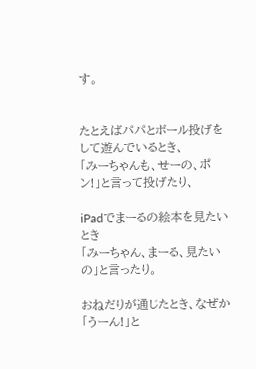す。


たとえばパパとボール投げをして遊んでいるとき、
「みーちゃんも、せーの、ポン!」と言って投げたり、

iPadでまーるの絵本を見たいとき
「みーちゃん、まーる、見たいの」と言ったり。

おねだりが通じたとき、なぜか「うーん!」と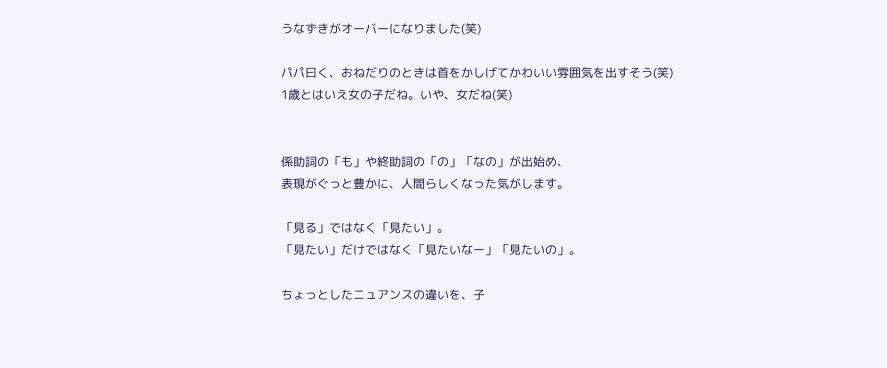うなずきがオーバーになりました(笑)

パパ曰く、おねだりのときは首をかしげてかわいい雰囲気を出すそう(笑)
1歳とはいえ女の子だね。いや、女だね(笑)


係助詞の「も」や終助詞の「の」「なの」が出始め、
表現がぐっと豊かに、人間らしくなった気がします。

「見る」ではなく「見たい」。
「見たい」だけではなく「見たいなー」「見たいの」。

ちょっとしたニュアンスの違いを、子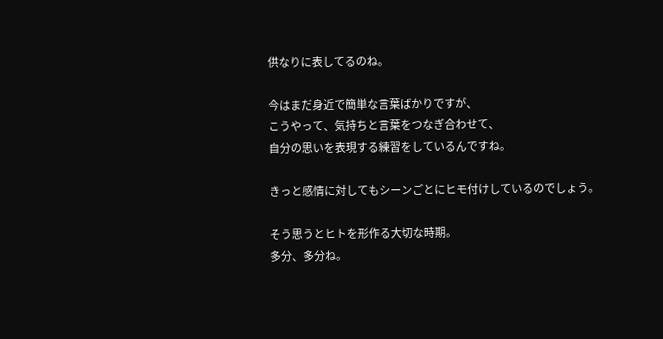供なりに表してるのね。

今はまだ身近で簡単な言葉ばかりですが、
こうやって、気持ちと言葉をつなぎ合わせて、
自分の思いを表現する練習をしているんですね。

きっと感情に対してもシーンごとにヒモ付けしているのでしょう。

そう思うとヒトを形作る大切な時期。
多分、多分ね。